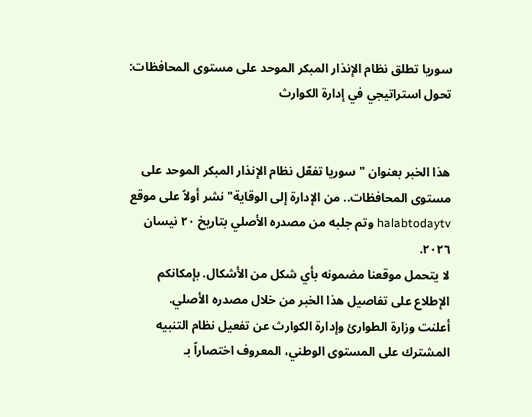سوريا تطلق نظام الإنذار المبكر الموحد على مستوى المحافظات: تحول استراتيجي في إدارة الكوارث


هذا الخبر بعنوان "سوريا تفعّل نظام الإنذار المبكر الموحد على مستوى المحافظات.. من الإدارة إلى الوقاية" نشر أولاً على موقع halabtodaytv وتم جلبه من مصدره الأصلي بتاريخ ٢٠ نيسان ٢٠٢٦.
لا يتحمل موقعنا مضمونه بأي شكل من الأشكال. بإمكانكم الإطلاع على تفاصيل هذا الخبر من خلال مصدره الأصلي.
أعلنت وزارة الطوارئ وإدارة الكوارث عن تفعيل نظام التنبيه المشترك على المستوى الوطني، المعروف اختصاراً بـ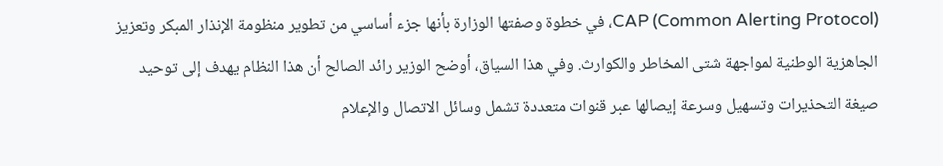CAP (Common Alerting Protocol)، في خطوة وصفتها الوزارة بأنها جزء أساسي من تطوير منظومة الإنذار المبكر وتعزيز الجاهزية الوطنية لمواجهة شتى المخاطر والكوارث. وفي هذا السياق، أوضح الوزير رائد الصالح أن هذا النظام يهدف إلى توحيد صيغة التحذيرات وتسهيل وسرعة إيصالها عبر قنوات متعددة تشمل وسائل الاتصال والإعلام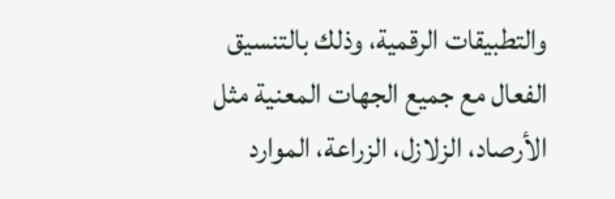والتطبيقات الرقمية، وذلك بالتنسيق الفعال مع جميع الجهات المعنية مثل الأرصاد، الزلازل، الزراعة، الموارد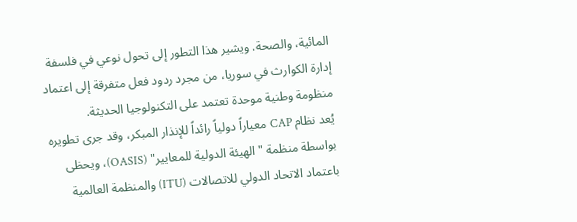المائية، والصحة. ويشير هذا التطور إلى تحول نوعي في فلسفة إدارة الكوارث في سوريا، من مجرد ردود فعل متفرقة إلى اعتماد منظومة وطنية موحدة تعتمد على التكنولوجيا الحديثة.
يُعد نظام CAP معياراً دولياً رائداً للإنذار المبكر، وقد جرى تطويره بواسطة منظمة "الهيئة الدولية للمعايير" (OASIS)، ويحظى باعتماد الاتحاد الدولي للاتصالات (ITU) والمنظمة العالمية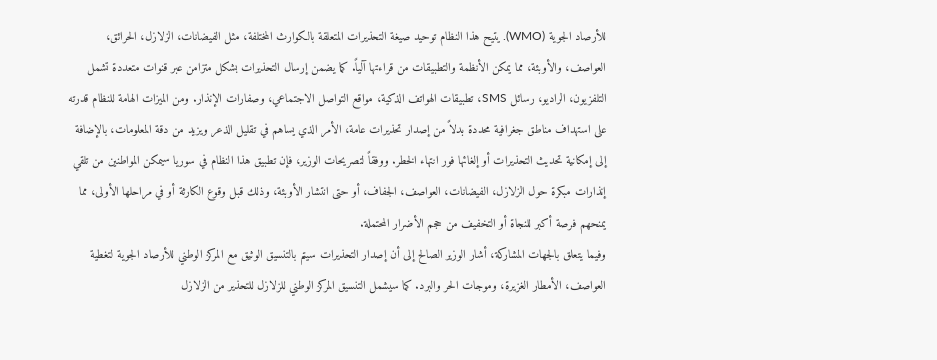للأرصاد الجوية (WMO). يتيح هذا النظام توحيد صيغة التحذيرات المتعلقة بالكوارث المختلفة، مثل الفيضانات، الزلازل، الحرائق، العواصف، والأوبئة، مما يمكن الأنظمة والتطبيقات من قراءتها آلياً. كما يضمن إرسال التحذيرات بشكل متزامن عبر قنوات متعددة تشمل التلفزيون، الراديو، رسائل SMS، تطبيقات الهواتف الذكية، مواقع التواصل الاجتماعي، وصفارات الإنذار. ومن الميزات الهامة للنظام قدرته على استهداف مناطق جغرافية محددة بدلاً من إصدار تحذيرات عامة، الأمر الذي يساهم في تقليل الذعر ويزيد من دقة المعلومات، بالإضافة إلى إمكانية تحديث التحذيرات أو إلغائها فور انتهاء الخطر. ووفقاً لتصريحات الوزير، فإن تطبيق هذا النظام في سوريا سيمكن المواطنين من تلقي إنذارات مبكرة حول الزلازل، الفيضانات، العواصف، الجفاف، أو حتى انتشار الأوبئة، وذلك قبل وقوع الكارثة أو في مراحلها الأولى، مما يمنحهم فرصة أكبر للنجاة أو التخفيف من حجم الأضرار المحتملة.
وفيما يتعلق بالجهات المشاركة، أشار الوزير الصالح إلى أن إصدار التحذيرات سيتم بالتنسيق الوثيق مع المركز الوطني للأرصاد الجوية لتغطية العواصف، الأمطار الغزيرة، وموجات الحر والبرد. كما سيشمل التنسيق المركز الوطني للزلازل للتحذير من الزلازل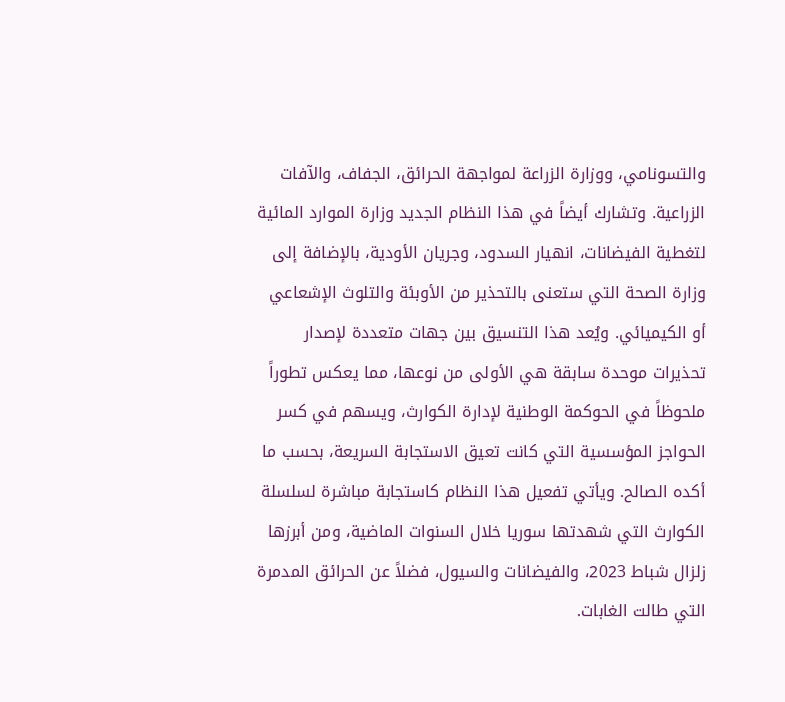والتسونامي، ووزارة الزراعة لمواجهة الحرائق، الجفاف، والآفات الزراعية. وتشارك أيضاً في هذا النظام الجديد وزارة الموارد المائية لتغطية الفيضانات، انهيار السدود، وجريان الأودية، بالإضافة إلى وزارة الصحة التي ستعنى بالتحذير من الأوبئة والتلوث الإشعاعي أو الكيميائي. ويُعد هذا التنسيق بين جهات متعددة لإصدار تحذيرات موحدة سابقة هي الأولى من نوعها، مما يعكس تطوراً ملحوظاً في الحوكمة الوطنية لإدارة الكوارث، ويسهم في كسر الحواجز المؤسسية التي كانت تعيق الاستجابة السريعة، بحسب ما أكده الصالح. ويأتي تفعيل هذا النظام كاستجابة مباشرة لسلسلة الكوارث التي شهدتها سوريا خلال السنوات الماضية، ومن أبرزها زلزال شباط 2023، والفيضانات والسيول، فضلاً عن الحرائق المدمرة التي طالت الغابات.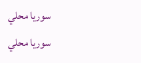سوريا محلي
سوريا محلي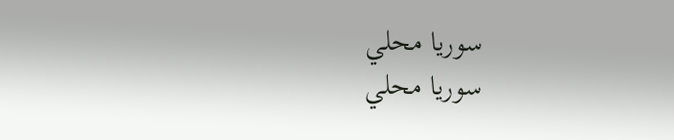سوريا محلي
سوريا محلي